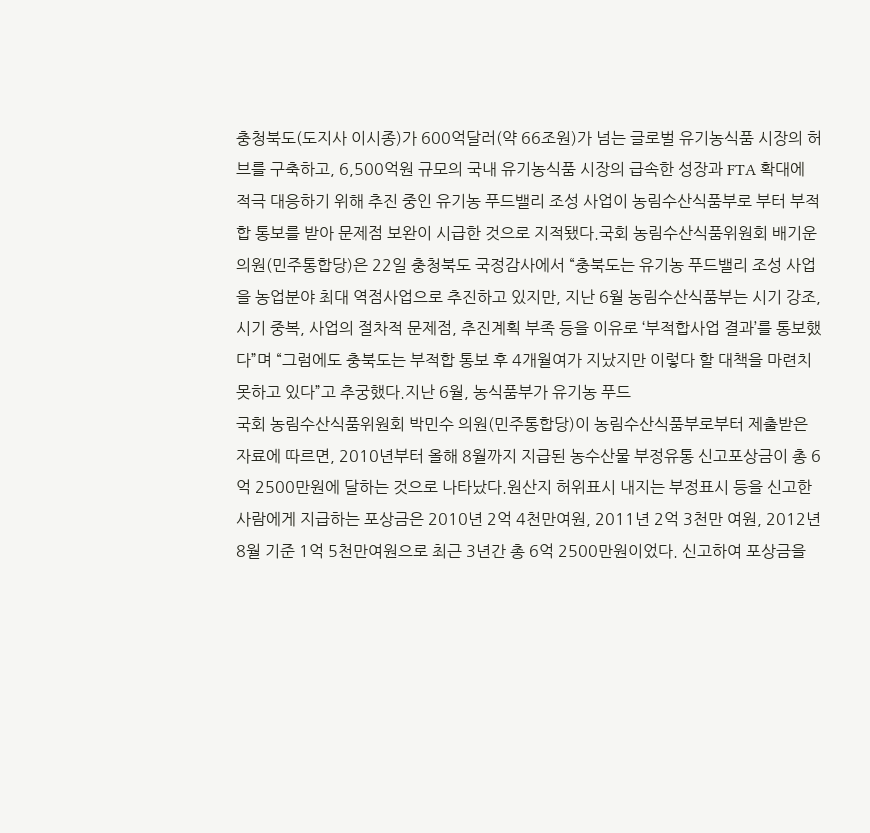충청북도(도지사 이시종)가 600억달러(약 66조원)가 넘는 글로벌 유기농식품 시장의 허브를 구축하고, 6,500억원 규모의 국내 유기농식품 시장의 급속한 성장과 FTA 확대에 적극 대응하기 위해 추진 중인 유기농 푸드밸리 조성 사업이 농림수산식품부로 부터 부적합 통보를 받아 문제점 보완이 시급한 것으로 지적됐다.국회 농림수산식품위원회 배기운 의원(민주통합당)은 22일 충청북도 국정감사에서 “충북도는 유기농 푸드밸리 조성 사업을 농업분야 최대 역점사업으로 추진하고 있지만, 지난 6월 농림수산식품부는 시기 강조, 시기 중복, 사업의 절차적 문제점, 추진계획 부족 등을 이유로 ‘부적합사업 결과’를 통보했다”며 “그럼에도 충북도는 부적합 통보 후 4개월여가 지났지만 이렇다 할 대책을 마련치 못하고 있다”고 추궁했다.지난 6월, 농식품부가 유기농 푸드
국회 농림수산식품위원회 박민수 의원(민주통합당)이 농림수산식품부로부터 제출받은 자료에 따르면, 2010년부터 올해 8월까지 지급된 농수산물 부정유통 신고포상금이 총 6억 2500만원에 달하는 것으로 나타났다.원산지 허위표시 내지는 부정표시 등을 신고한 사람에게 지급하는 포상금은 2010년 2억 4천만여원, 2011년 2억 3천만 여원, 2012년 8월 기준 1억 5천만여원으로 최근 3년간 총 6억 2500만원이었다. 신고하여 포상금을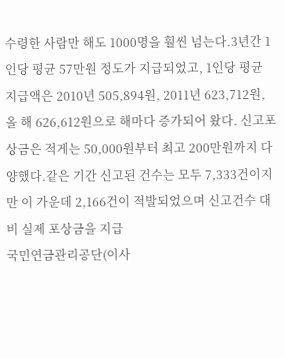수령한 사람만 해도 1000명을 훨씬 넘는다.3년간 1인당 평균 57만원 정도가 지급되었고, 1인당 평균 지급액은 2010년 505,894원, 2011년 623,712원, 올 해 626,612원으로 해마다 증가되어 왔다. 신고포상금은 적게는 50,000원부터 최고 200만원까지 다양했다.같은 기간 신고된 건수는 모두 7,333건이지만 이 가운데 2,166건이 적발되었으며 신고건수 대비 실제 포상금을 지급
국민연금관리공단(이사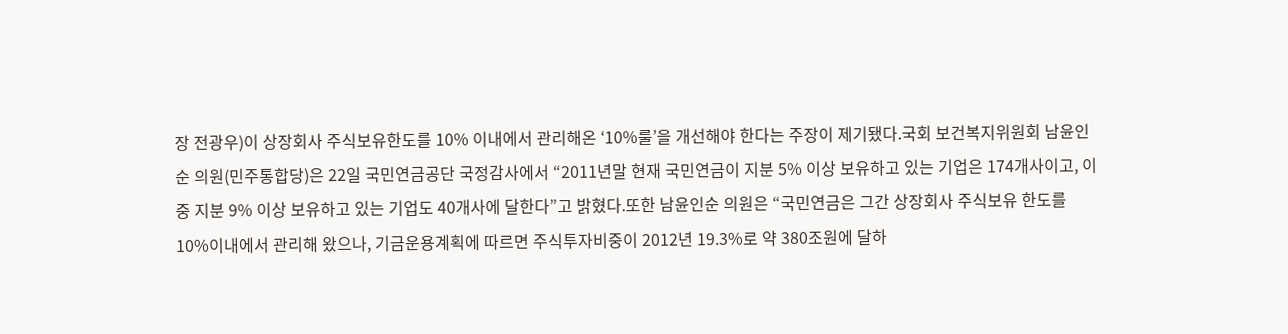장 전광우)이 상장회사 주식보유한도를 10% 이내에서 관리해온 ‘10%룰’을 개선해야 한다는 주장이 제기됐다.국회 보건복지위원회 남윤인순 의원(민주통합당)은 22일 국민연금공단 국정감사에서 “2011년말 현재 국민연금이 지분 5% 이상 보유하고 있는 기업은 174개사이고, 이 중 지분 9% 이상 보유하고 있는 기업도 40개사에 달한다”고 밝혔다.또한 남윤인순 의원은 “국민연금은 그간 상장회사 주식보유 한도를 10%이내에서 관리해 왔으나, 기금운용계획에 따르면 주식투자비중이 2012년 19.3%로 약 380조원에 달하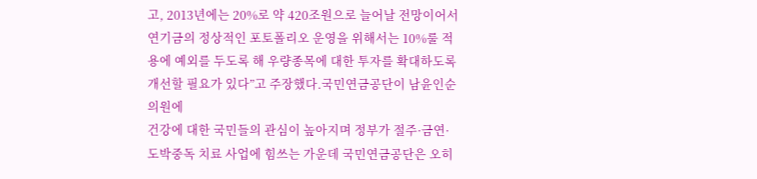고, 2013년에는 20%로 약 420조원으로 늘어날 전망이어서 연기금의 정상적인 포토폴리오 운영을 위해서는 10%룰 적용에 예외를 두도록 해 우량종목에 대한 투자를 확대하도록 개선할 필요가 있다”고 주장했다.국민연금공단이 남윤인순 의원에
건강에 대한 국민들의 관심이 높아지며 정부가 절주·금연·도박중독 치료 사업에 힘쓰는 가운데 국민연금공단은 오히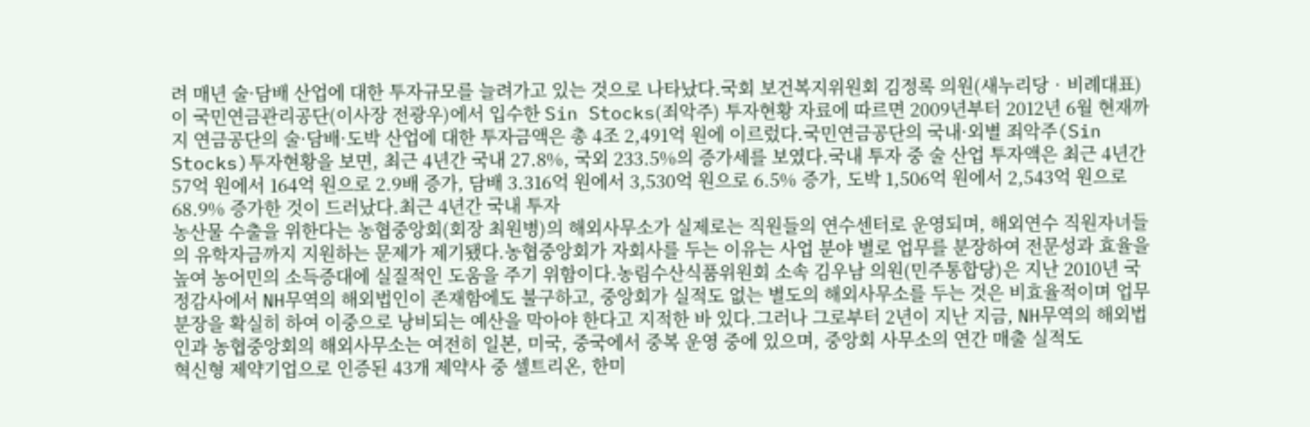려 매년 술·담배 산업에 대한 투자규모를 늘려가고 있는 것으로 나타났다.국회 보건복지위원회 김정록 의원(새누리당‧비례대표)이 국민연금관리공단(이사장 전광우)에서 입수한 Sin Stocks(죄악주) 투자현황 자료에 따르면 2009년부터 2012년 6월 현재까지 연금공단의 술·담배·도박 산업에 대한 투자금액은 총 4조 2,491억 원에 이르렀다.국민연금공단의 국내·외별 죄악주(Sin Stocks)투자현황을 보면, 최근 4년간 국내 27.8%, 국외 233.5%의 증가세를 보였다.국내 투자 중 술 산업 투자액은 최근 4년간 57억 원에서 164억 원으로 2.9배 증가, 담배 3.316억 원에서 3,530억 원으로 6.5% 증가, 도박 1,506억 원에서 2,543억 원으로 68.9% 증가한 것이 드러났다.최근 4년간 국내 투자
농산물 수출을 위한다는 농협중앙회(회장 최원병)의 해외사무소가 실제로는 직원들의 연수센터로 운영되며, 해외연수 직원자녀들의 유학자금까지 지원하는 문제가 제기됐다.농협중앙회가 자회사를 두는 이유는 사업 분야 별로 업무를 분장하여 전문성과 효율을 높여 농어민의 소득증대에 실질적인 도움을 주기 위함이다.농림수산식품위원회 소속 김우남 의원(민주통합당)은 지난 2010년 국정감사에서 NH무역의 해외법인이 존재함에도 불구하고, 중앙회가 실적도 없는 별도의 해외사무소를 두는 것은 비효율적이며 업무 분장을 확실히 하여 이중으로 낭비되는 예산을 막아야 한다고 지적한 바 있다.그러나 그로부터 2년이 지난 지금, NH무역의 해외법인과 농협중앙회의 해외사무소는 여전히 일본, 미국, 중국에서 중복 운영 중에 있으며, 중앙회 사무소의 연간 매출 실적도
혁신형 제약기업으로 인증된 43개 제약사 중 셀트리온, 한미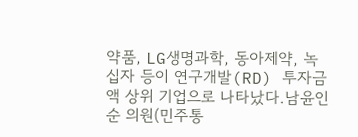약품, LG생명과학, 동아제약, 녹십자 등이 연구개발(RD) 투자금액 상위 기업으로 나타났다.남윤인순 의원(민주통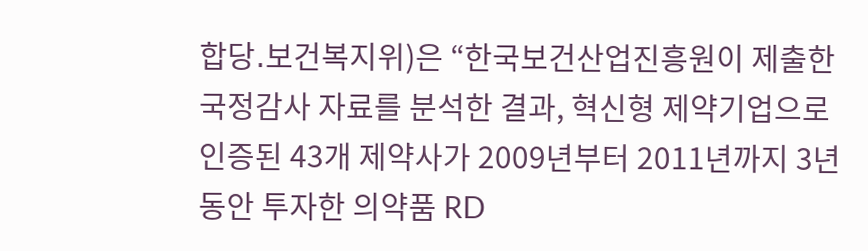합당․보건복지위)은 “한국보건산업진흥원이 제출한 국정감사 자료를 분석한 결과, 혁신형 제약기업으로 인증된 43개 제약사가 2009년부터 2011년까지 3년 동안 투자한 의약품 RD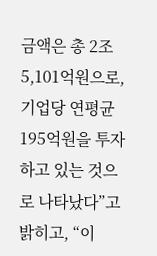금액은 총 2조5,101억원으로, 기업당 연평균 195억원을 투자하고 있는 것으로 나타났다”고 밝히고, “이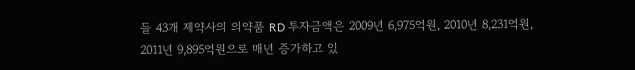들 43개 제약사의 의약품 RD 투자금액은 2009년 6,975억원, 2010년 8,231억원, 2011년 9,895억원으로 매년 증가하고 있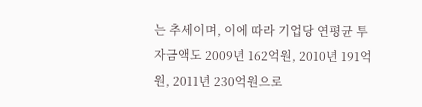는 추세이며, 이에 따라 기업당 연평균 투자금액도 2009년 162억원, 2010년 191억원, 2011년 230억원으로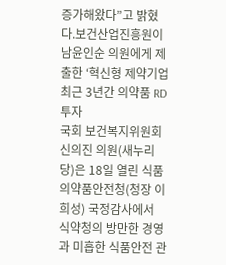증가해왔다”고 밝혔다.보건산업진흥원이 남윤인순 의원에게 제출한 ‘혁신형 제약기업 최근 3년간 의약품 RD 투자
국회 보건복지위원회 신의진 의원(새누리당)은 18일 열린 식품의약품안전청(청장 이희성) 국정감사에서 식약청의 방만한 경영과 미흡한 식품안전 관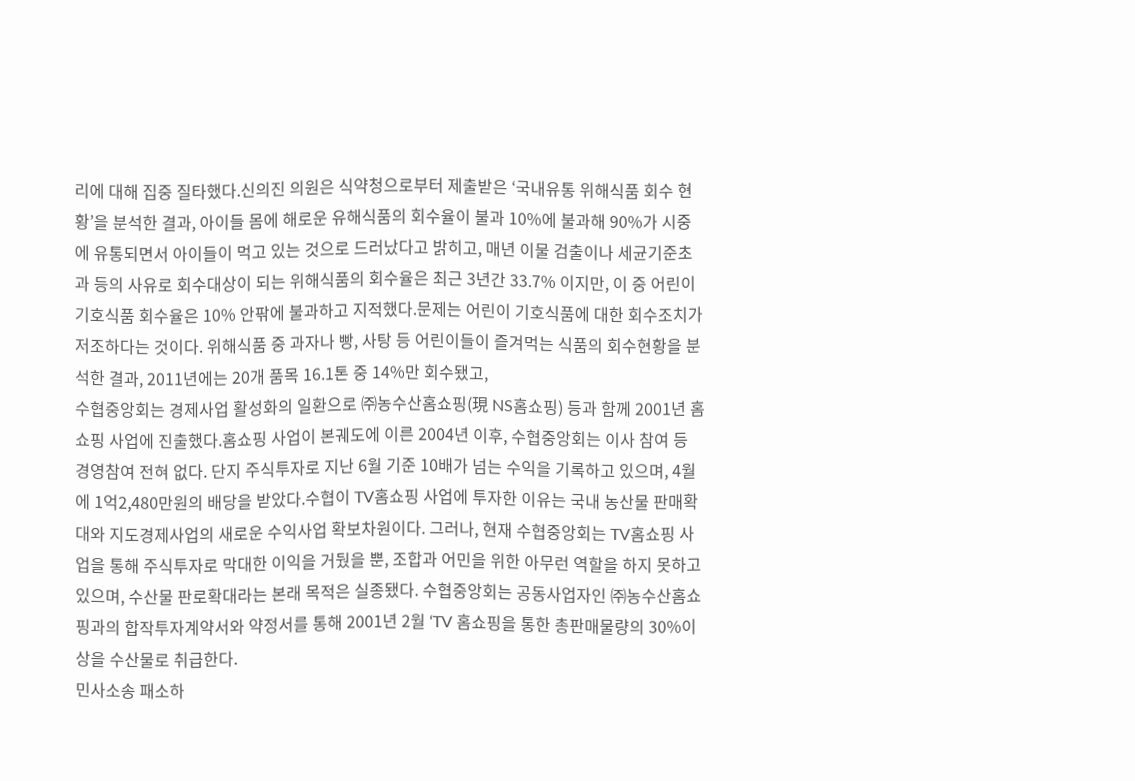리에 대해 집중 질타했다.신의진 의원은 식약청으로부터 제출받은 ‘국내유통 위해식품 회수 현황’을 분석한 결과, 아이들 몸에 해로운 유해식품의 회수율이 불과 10%에 불과해 90%가 시중에 유통되면서 아이들이 먹고 있는 것으로 드러났다고 밝히고, 매년 이물 검출이나 세균기준초과 등의 사유로 회수대상이 되는 위해식품의 회수율은 최근 3년간 33.7% 이지만, 이 중 어린이 기호식품 회수율은 10% 안팎에 불과하고 지적했다.문제는 어린이 기호식품에 대한 회수조치가 저조하다는 것이다. 위해식품 중 과자나 빵, 사탕 등 어린이들이 즐겨먹는 식품의 회수현황을 분석한 결과, 2011년에는 20개 품목 16.1톤 중 14%만 회수됐고,
수협중앙회는 경제사업 활성화의 일환으로 ㈜농수산홈쇼핑(現 NS홈쇼핑) 등과 함께 2001년 홈쇼핑 사업에 진출했다.홈쇼핑 사업이 본궤도에 이른 2004년 이후, 수협중앙회는 이사 참여 등 경영참여 전혀 없다. 단지 주식투자로 지난 6월 기준 10배가 넘는 수익을 기록하고 있으며, 4월에 1억2,480만원의 배당을 받았다.수협이 TV홈쇼핑 사업에 투자한 이유는 국내 농산물 판매확대와 지도경제사업의 새로운 수익사업 확보차원이다. 그러나, 현재 수협중앙회는 TV홈쇼핑 사업을 통해 주식투자로 막대한 이익을 거뒀을 뿐, 조합과 어민을 위한 아무런 역할을 하지 못하고 있으며, 수산물 판로확대라는 본래 목적은 실종됐다. 수협중앙회는 공동사업자인 ㈜농수산홈쇼핑과의 합작투자계약서와 약정서를 통해 2001년 2월 ‘TV 홈쇼핑을 통한 총판매물량의 30%이상을 수산물로 취급한다.
민사소송 패소하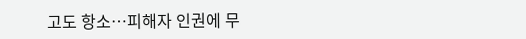고도 항소…피해자 인권에 무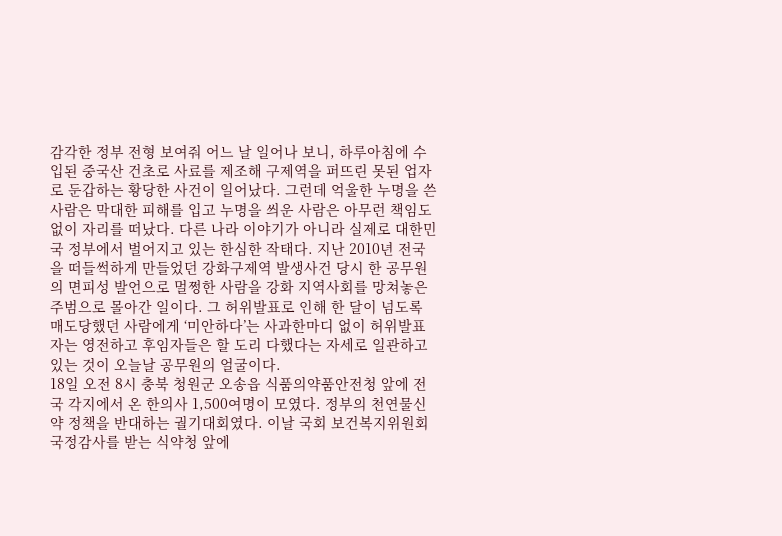감각한 정부 전형 보여줘 어느 날 일어나 보니, 하루아침에 수입된 중국산 건초로 사료를 제조해 구제역을 퍼뜨린 못된 업자로 둔갑하는 황당한 사건이 일어났다. 그런데 억울한 누명을 쓴 사람은 막대한 피해를 입고 누명을 씌운 사람은 아무런 책임도 없이 자리를 떠났다. 다른 나라 이야기가 아니라 실제로 대한민국 정부에서 벌어지고 있는 한심한 작태다. 지난 2010년 전국을 떠들썩하게 만들었던 강화구제역 발생사건 당시 한 공무원의 면피성 발언으로 멀쩡한 사람을 강화 지역사회를 망쳐놓은 주범으로 몰아간 일이다. 그 허위발표로 인해 한 달이 넘도록 매도당했던 사람에게 ‘미안하다’는 사과한마디 없이 허위발표자는 영전하고 후임자들은 할 도리 다했다는 자세로 일관하고 있는 것이 오늘날 공무원의 얼굴이다.
18일 오전 8시 충북 청원군 오송읍 식품의약품안전청 앞에 전국 각지에서 온 한의사 1,500여명이 모였다. 정부의 천연물신약 정책을 반대하는 궐기대회였다. 이날 국회 보건복지위원회 국정감사를 받는 식약청 앞에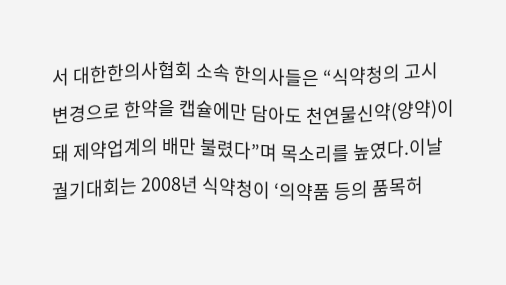서 대한한의사협회 소속 한의사들은 “식약청의 고시 변경으로 한약을 캡슐에만 담아도 천연물신약(양약)이 돼 제약업계의 배만 불렸다”며 목소리를 높였다.이날 궐기대회는 2008년 식약청이 ‘의약품 등의 품목허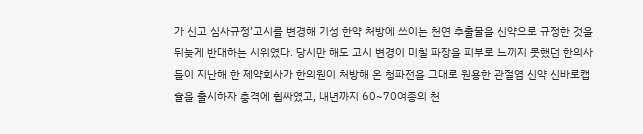가 신고 심사규정’고시를 변경해 기성 한약 처방에 쓰이는 천연 추출물을 신약으로 규정한 것을 뒤늦게 반대하는 시위였다. 당시만 해도 고시 변경이 미칠 파장을 피부로 느끼지 못했던 한의사들이 지난해 한 제약회사가 한의원이 처방해 온 청파전을 그대로 원용한 관절염 신약 신바로캡슐을 출시하자 충격에 휩싸였고, 내년까지 60~70여종의 천